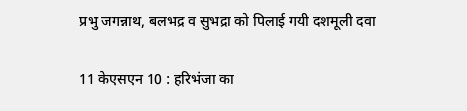प्रभु जगन्नाथ, बलभद्र व सुभद्रा को पिलाई गयी दशमूली दवा

11 केएसएन 10 : हरिभंजा का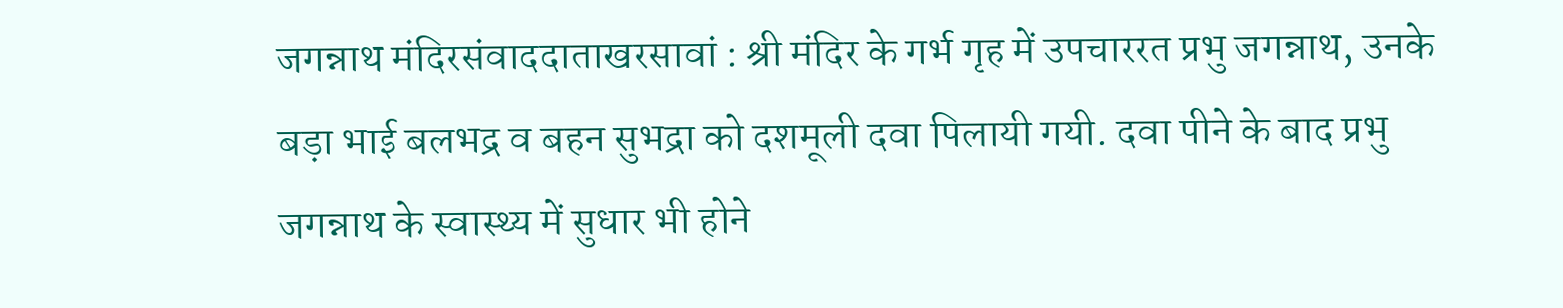जगन्नाथ मंदिरसंवाददाताखरसावां : श्री मंदिर के गर्भ गृह में उपचाररत प्रभु जगन्नाथ, उनके बड़ा भाई बलभद्र व बहन सुभद्रा को दशमूली दवा पिलायी गयी. दवा पीने के बाद प्रभु जगन्नाथ के स्वास्थ्य में सुधार भी होने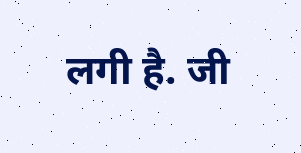लगी है. जी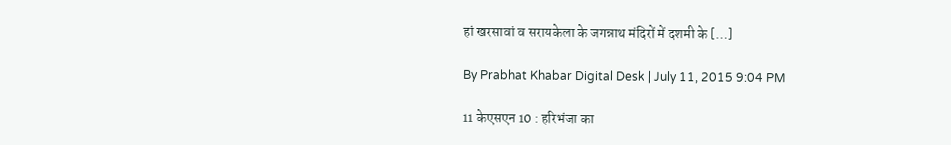हां खरसावां व सरायकेला के जगन्नाथ मंदिरों में दशमी के […]

By Prabhat Khabar Digital Desk | July 11, 2015 9:04 PM

11 केएसएन 10 : हरिभंजा का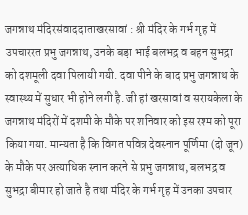जगन्नाथ मंदिरसंवाददाताखरसावां : श्री मंदिर के गर्भ गृह में उपचाररत प्रभु जगन्नाथ, उनके बड़ा भाई बलभद्र व बहन सुभद्रा को दशमूली दवा पिलायी गयी. दवा पीने के बाद प्रभु जगन्नाथ के स्वास्थ्य में सुधार भी होने लगी है. जी हां खरसावां व सरायकेला के जगन्नाथ मंदिरों में दशमी के मौके पर शनिवार को इस रश्म को पूरा किया गया. मान्यता है कि विगत पवित्र देवस्नान पूर्णिमा (दो जून) के मौके पर अत्याधिक स्नान करने से प्रभु जगन्नाथ, बलभद्र व सुभद्रा बीमार हो जाते है तथा मंदिर के गर्भ गृह में उनका उपचार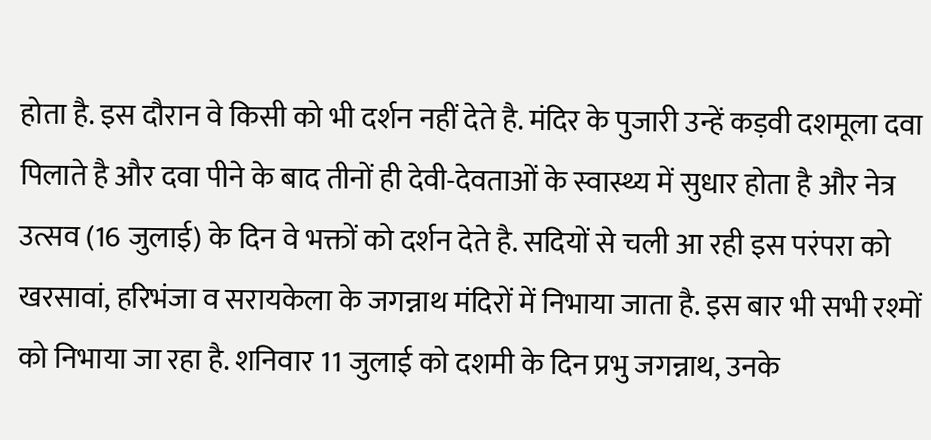होता है. इस दौरान वे किसी को भी दर्शन नहीं देते है. मंदिर के पुजारी उन्हें कड़वी दशमूला दवा पिलाते है और दवा पीने के बाद तीनों ही देवी-देवताओं के स्वास्थ्य में सुधार होता है और नेत्र उत्सव (16 जुलाई) के दिन वे भक्तों को दर्शन देते है. सदियों से चली आ रही इस परंपरा को खरसावां, हरिभंजा व सरायकेला के जगन्नाथ मंदिरों में निभाया जाता है. इस बार भी सभी रश्मों को निभाया जा रहा है. शनिवार 11 जुलाई को दशमी के दिन प्रभु जगन्नाथ, उनके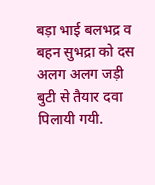बड़ा भाई बलभद्र व बहन सुभद्रा को दस अलग अलग जड़ी बुटी से तैयार दवा पिलायी गयी.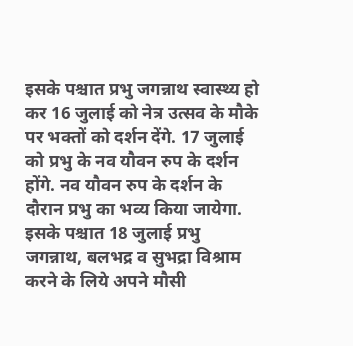इसके पश्चात प्रभु जगन्नाथ स्वास्थ्य हो कर 16 जुलाई को नेत्र उत्सव के मौके पर भक्तों को दर्शन देंगे. 17 जुलाई को प्रभु के नव यौवन रुप के दर्शन होंगे. नव यौवन रुप के दर्शन के दौरान प्रभु का भव्य किया जायेगा. इसके पश्चात 18 जुलाई प्रभु जगन्नाथ, बलभद्र व सुभद्रा विश्राम करने के लिये अपने मौसी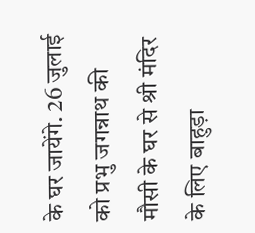के घर जायेंगे. 26 जुलाई को प्रभु जगन्नाथ की मौसी के घर से श्री मंदिर के लिए बाहुड़ा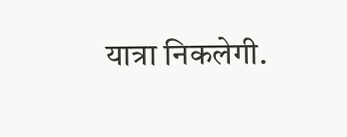यात्रा निकलेगी.